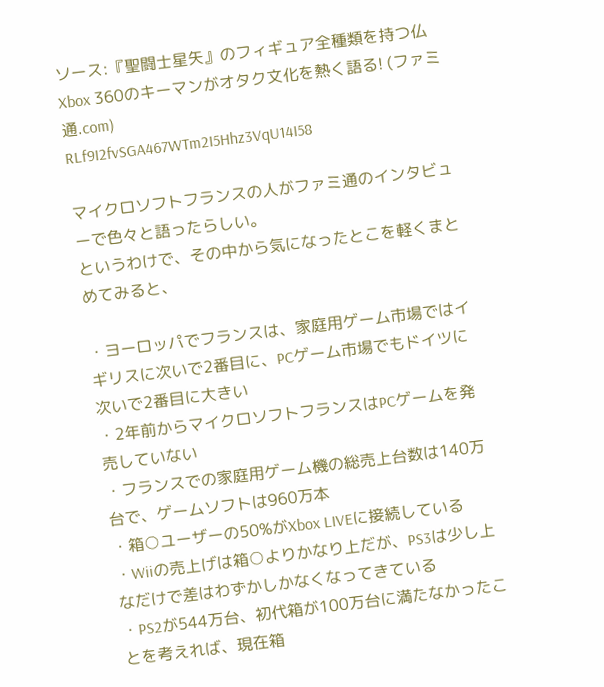ソース:『聖闘士星矢』のフィギュア全種類を持つ仏Xbox 360のキーマンがオタク文化を熱く語る! (ファミ通.com)
RLf9I2fvSGA467WTm2I5Hhz3VqU14I58

マイクロソフトフランスの人がファミ通のインタビューで色々と語ったらしい。
というわけで、その中から気になったとこを軽くまとめてみると、

・ヨーロッパでフランスは、家庭用ゲーム市場ではイギリスに次いで2番目に、PCゲーム市場でもドイツに次いで2番目に大きい
・2年前からマイクロソフトフランスはPCゲームを発売していない
・フランスでの家庭用ゲーム機の総売上台数は140万台で、ゲームソフトは960万本
・箱○ユーザーの50%がXbox LIVEに接続している
・Wiiの売上げは箱○よりかなり上だが、PS3は少し上なだけで差はわずかしかなくなってきている
・PS2が544万台、初代箱が100万台に満たなかったことを考えれば、現在箱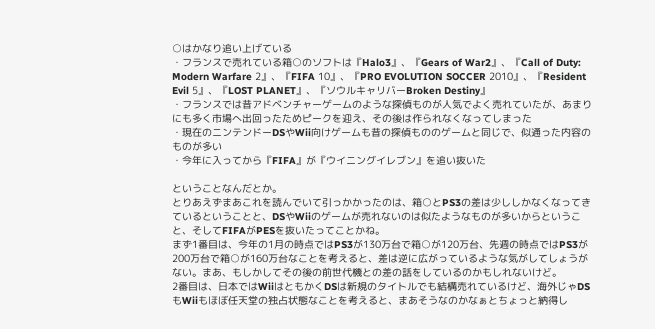○はかなり追い上げている
・フランスで売れている箱○のソフトは『Halo3』、『Gears of War2』、『Call of Duty: Modern Warfare 2』、『FIFA 10』、『PRO EVOLUTION SOCCER 2010』、『Resident Evil 5』、『LOST PLANET』、『ソウルキャリバーBroken Destiny』
・フランスでは昔アドベンチャーゲームのような探偵ものが人気でよく売れていたが、あまりにも多く市場へ出回ったためピークを迎え、その後は作られなくなってしまった
・現在のニンテンドーDSやWii向けゲームも昔の探偵もののゲームと同じで、似通った内容のものが多い
・今年に入ってから『FIFA』が『ウイニングイレブン』を追い抜いた

ということなんだとか。
とりあえずまあこれを読んでいて引っかかったのは、箱○とPS3の差は少ししかなくなってきているということと、DSやWiiのゲームが売れないのは似たようなものが多いからということ、そしてFIFAがPESを抜いたってことかね。
まず1番目は、今年の1月の時点ではPS3が130万台で箱○が120万台、先週の時点ではPS3が200万台で箱○が160万台なことを考えると、差は逆に広がっているような気がしてしょうがない。まあ、もしかしてその後の前世代機との差の話をしているのかもしれないけど。
2番目は、日本ではWiiはともかくDSは新規のタイトルでも結構売れているけど、海外じゃDSもWiiもほぼ任天堂の独占状態なことを考えると、まあそうなのかなぁとちょっと納得し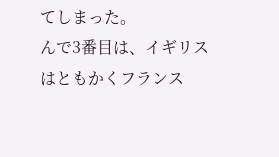てしまった。
んで3番目は、イギリスはともかくフランス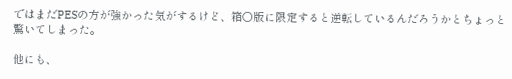ではまだPESの方が強かった気がするけど、箱○版に限定すると逆転しているんだろうかとちょっと驚いてしまった。

他にも、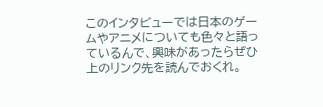このインタビューでは日本のゲームやアニメについても色々と語っているんで、興味があったらぜひ上のリンク先を読んでおくれ。